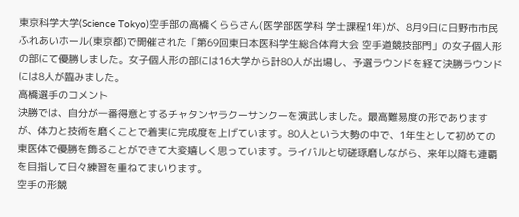東京科学大学(Science Tokyo)空手部の高橋くららさん(医学部医学科 学士課程1年)が、8月9日に日野市市民ふれあいホール(東京都)で開催された「第69回東日本医科学生総合体育大会 空手道競技部門」の女子個人形の部にて優勝しました。女子個人形の部には16大学から計80人が出場し、予選ラウンドを経て決勝ラウンドには8人が臨みました。
高橋選手のコメント
決勝では、自分が一番得意とするチャタンヤラクーサンクーを演武しました。最高難易度の形でありますが、体力と技術を磨くことで着実に完成度を上げています。80人という大勢の中で、1年生として初めての東医体で優勝を飾ることができて大変嬉しく思っています。ライバルと切磋琢磨しながら、来年以降も連覇を目指して日々練習を重ねてまいります。
空手の形競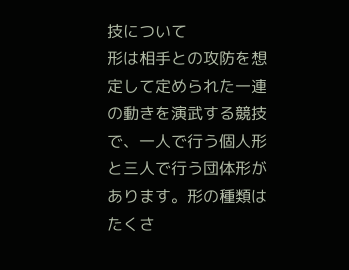技について
形は相手との攻防を想定して定められた一連の動きを演武する競技で、一人で行う個人形と三人で行う団体形があります。形の種類はたくさ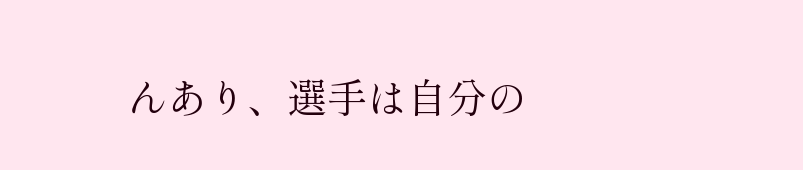んあり、選手は自分の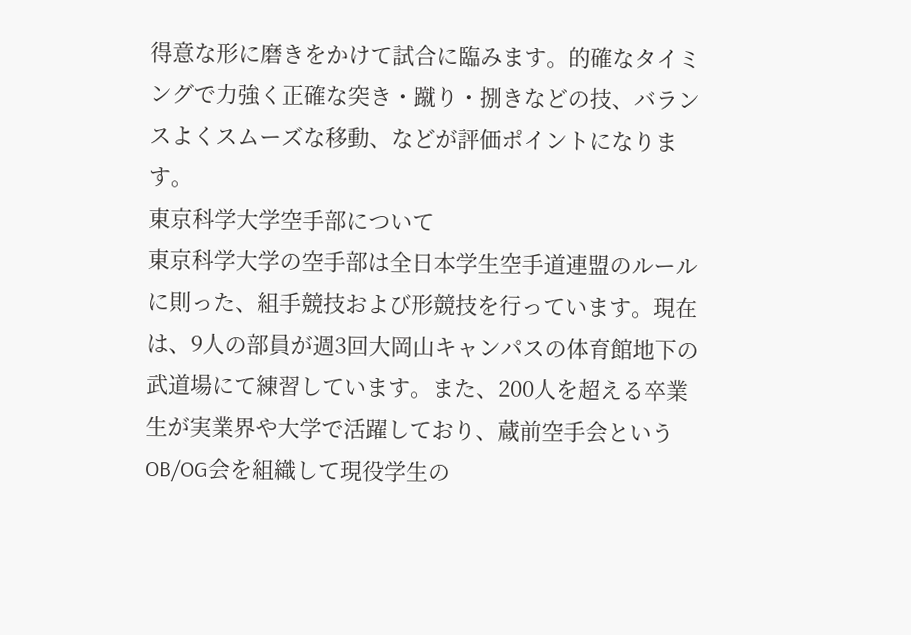得意な形に磨きをかけて試合に臨みます。的確なタイミングで力強く正確な突き・蹴り・捌きなどの技、バランスよくスムーズな移動、などが評価ポイントになります。
東京科学大学空手部について
東京科学大学の空手部は全日本学生空手道連盟のルールに則った、組手競技および形競技を行っています。現在は、9人の部員が週3回大岡山キャンパスの体育館地下の武道場にて練習しています。また、200人を超える卒業生が実業界や大学で活躍しており、蔵前空手会というOB/OG会を組織して現役学生の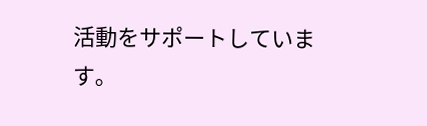活動をサポートしています。